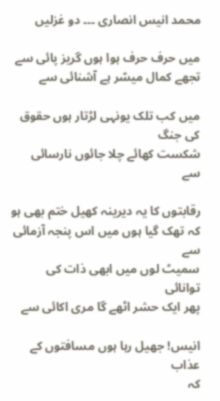محمد انیس انصاری ۔۔۔ دو غزلیں

میں حرف حرف ہوا ہوں گریز پائی سے
تجھے کمال میسّر ہے آشنائی سے

میں کب تلک یونہی لڑتار ہوں حقوق کی جنگ
شکست کھائے چلا جائوں نارسائی سے

رقابتوں کا یہ دیرینہ کھیل ختم بھی ہو
کہ تھک گیا ہوں میں اس پنجہ آزمائی سے
سمیٹ لوں میں ابھی ذات کی توانائی
پھر ایک حشر اٹھے گا مری اکائی سے

انیس! جھیل رہا ہوں مسافتوں کے عذاب
کہ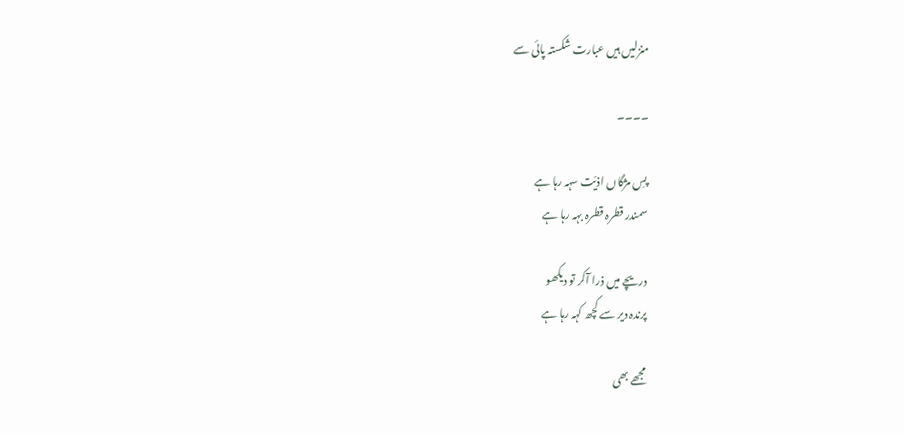منزلیں ہیں عبارت شکستہ پائی سے

۔۔۔۔

پسِ مژگاں اذیّت سہہ رہا ہے
سمندر قطرہ قطرہ بہہ رہا ہے

دریچے میں ذرا آکر تو دیکھو
پرندہ دیر سے کچھ کہہ رہا ہے

مجھے بھی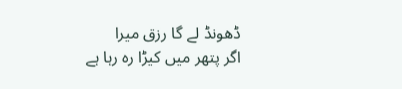ڈھونڈ لے گا رزق میرا
اگر پتھر میں کیڑا رہ رہا ہے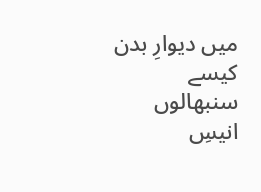میں دیوارِ بدن کیسے سنبھالوں
انیسِ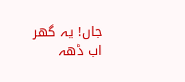جاں! یہ گھر اب ڈھہ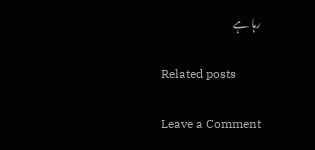رہا ہے

Related posts

Leave a Comment